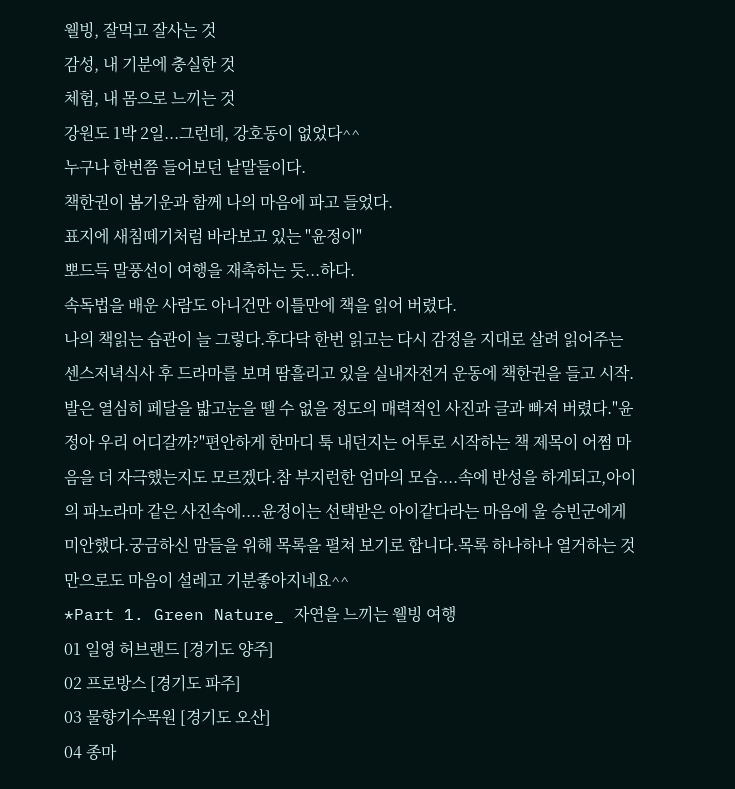웰빙, 잘먹고 잘사는 것
감성, 내 기분에 충실한 것
체험, 내 몸으로 느끼는 것
강원도 1박 2일...그런데, 강호동이 없었다^^
누구나 한번쯤 들어보던 낱말들이다.
책한권이 봄기운과 함께 나의 마음에 파고 들었다.
표지에 새침떼기처럼 바라보고 있는 "윤정이"
뽀드득 말풍선이 여행을 재촉하는 듯...하다.
속독법을 배운 사람도 아니건만 이틀만에 책을 읽어 버렸다.
나의 책읽는 습관이 늘 그렇다.후다닥 한번 읽고는 다시 감정을 지대로 살려 읽어주는 센스저녁식사 후 드라마를 보며 땀흘리고 있을 실내자전거 운동에 책한권을 들고 시작.발은 열심히 페달을 밟고눈을 뗄 수 없을 정도의 매력적인 사진과 글과 빠져 버렸다."윤정아 우리 어디갈까?"편안하게 한마디 툭 내던지는 어투로 시작하는 책 제목이 어쩜 마음을 더 자극했는지도 모르겠다.참 부지런한 엄마의 모습....속에 반성을 하게되고,아이의 파노라마 같은 사진속에....윤정이는 선택받은 아이같다라는 마음에 울 승빈군에게 미안했다.궁금하신 맘들을 위해 목록을 펼쳐 보기로 합니다.목록 하나하나 열거하는 것만으로도 마음이 설레고 기분좋아지네요^^
*Part 1. Green Nature_ 자연을 느끼는 웰빙 여행
01 일영 허브랜드 [경기도 양주]
02 프로방스 [경기도 파주]
03 물향기수목원 [경기도 오산]
04 종마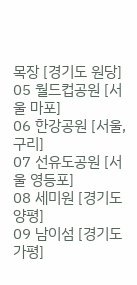목장 [경기도 원당]
05 월드컵공원 [서울 마포]
06 한강공원 [서울, 구리]
07 선유도공원 [서울 영등포]
08 세미원 [경기도 양평]
09 남이섬 [경기도 가평]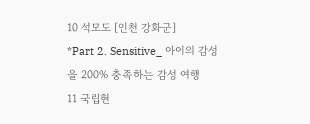10 석모도 [인천 강화군]
*Part 2. Sensitive_ 아이의 감성을 200% 충족하는 감성 여행
11 국립현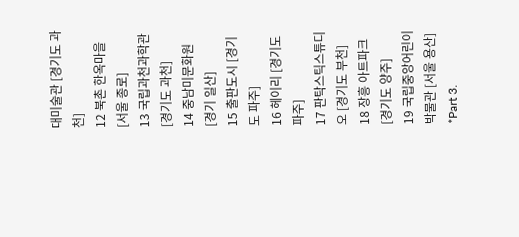대미술관 [경기도 과천]
12 북촌 한옥마을 [서울 종로]
13 국립과천과학관 [경기도 과천]
14 중남미문화원 [경기 일산]
15 출판도시 [경기도 파주]
16 헤이리 [경기도 파주]
17 판탁스틱스튜디오 [경기도 부천]
18 장흥 아트파크 [경기도 양주]
19 국립중앙어린이박물관 [서울 용산]
*Part 3.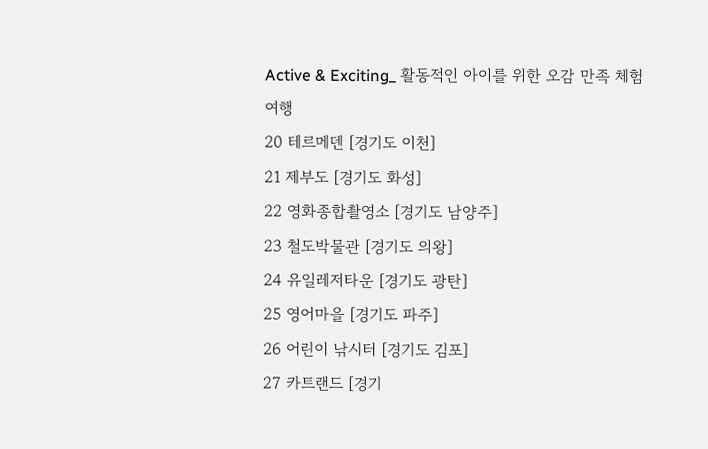Active & Exciting_ 활동적인 아이를 위한 오감 만족 체험 여행
20 테르메덴 [경기도 이천]
21 제부도 [경기도 화성]
22 영화종합촬영소 [경기도 남양주]
23 철도박물관 [경기도 의왕]
24 유일레저타운 [경기도 광탄]
25 영어마을 [경기도 파주]
26 어린이 낚시터 [경기도 김포]
27 카트랜드 [경기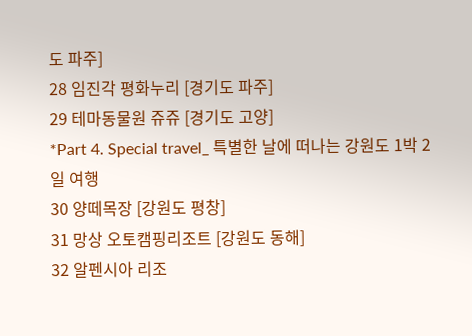도 파주]
28 임진각 평화누리 [경기도 파주]
29 테마동물원 쥬쥬 [경기도 고양]
*Part 4. Special travel_ 특별한 날에 떠나는 강원도 1박 2일 여행
30 양떼목장 [강원도 평창]
31 망상 오토캠핑리조트 [강원도 동해]
32 알펜시아 리조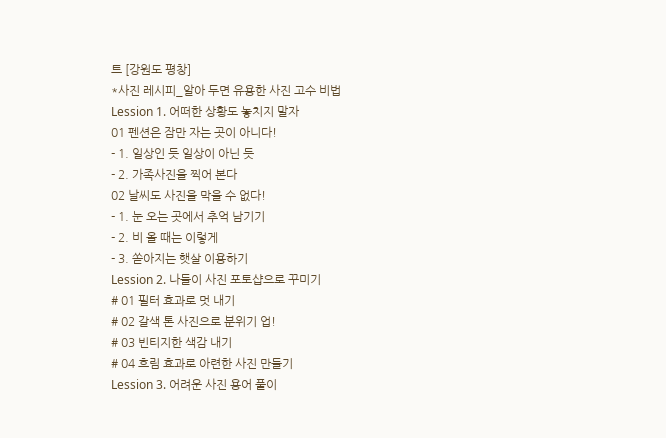트 [강원도 평창]
*사진 레시피_알아 두면 유용한 사진 고수 비법
Lession 1. 어떠한 상황도 놓치지 말자
01 펜션은 잠만 자는 곳이 아니다!
- 1. 일상인 듯 일상이 아닌 듯
- 2. 가족사진을 찍어 본다
02 날씨도 사진을 막을 수 없다!
- 1. 눈 오는 곳에서 추억 남기기
- 2. 비 올 때는 이렇게
- 3. 쏟아지는 햇살 이용하기
Lession 2. 나들이 사진 포토샵으로 꾸미기
# 01 필터 효과로 멋 내기
# 02 갈색 톤 사진으로 분위기 업!
# 03 빈티지한 색감 내기
# 04 흐림 효과로 아련한 사진 만들기
Lession 3. 어려운 사진 용어 풀이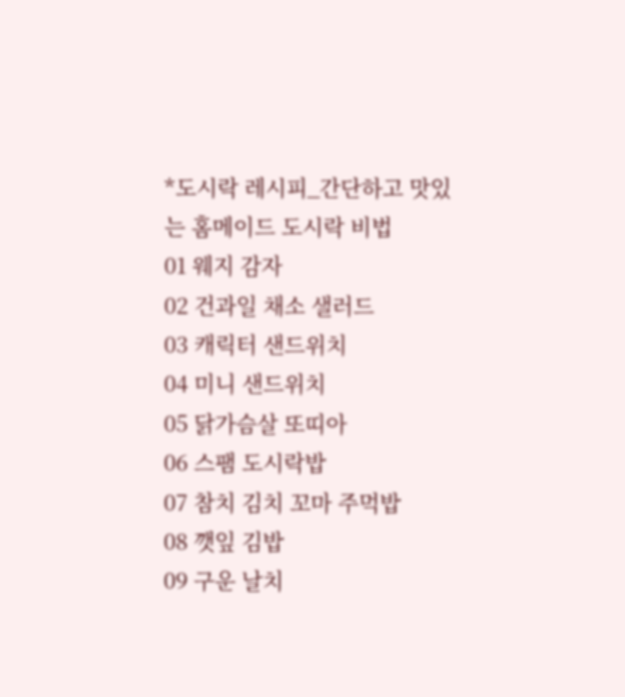*도시락 레시피_간단하고 맛있는 홈메이드 도시락 비법
01 웨지 감자
02 건과일 채소 샐러드
03 캐릭터 샌드위치
04 미니 샌드위치
05 닭가슴살 또띠아
06 스팸 도시락밥
07 참치 김치 꼬마 주먹밥
08 깻잎 김밥
09 구운 날치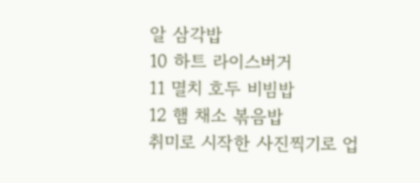알 삼각밥
10 하트 라이스버거
11 멸치 호두 비빔밥
12 햄 채소 볶음밥
취미로 시작한 사진찍기로 업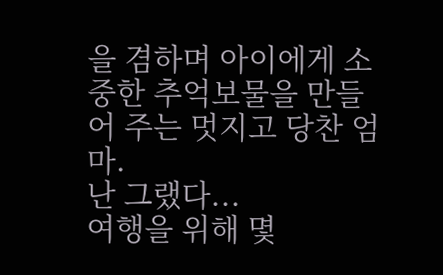을 겸하며 아이에게 소중한 추억보물을 만들어 주는 멋지고 당찬 엄마.
난 그랬다...
여행을 위해 몇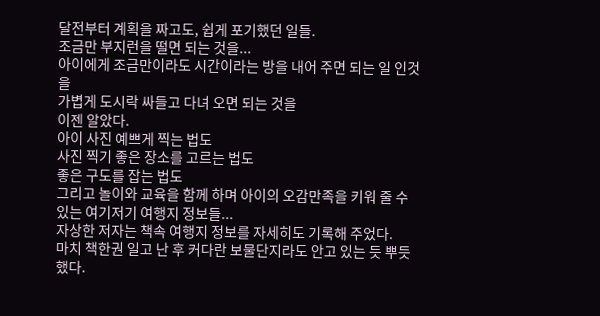달전부터 계획을 짜고도, 쉽게 포기했던 일들.
조금만 부지런을 떨면 되는 것을...
아이에게 조금만이라도 시간이라는 방을 내어 주면 되는 일 인것을
가볍게 도시락 싸들고 다녀 오면 되는 것을
이젠 알았다.
아이 사진 예쁘게 찍는 법도
사진 찍기 좋은 장소를 고르는 법도
좋은 구도를 잡는 법도
그리고 놀이와 교육을 함께 하며 아이의 오감만족을 키워 줄 수 있는 여기저기 여행지 정보들...
자상한 저자는 책속 여행지 정보를 자세히도 기록해 주었다.
마치 책한권 일고 난 후 커다란 보물단지라도 안고 있는 듯 뿌듯했다.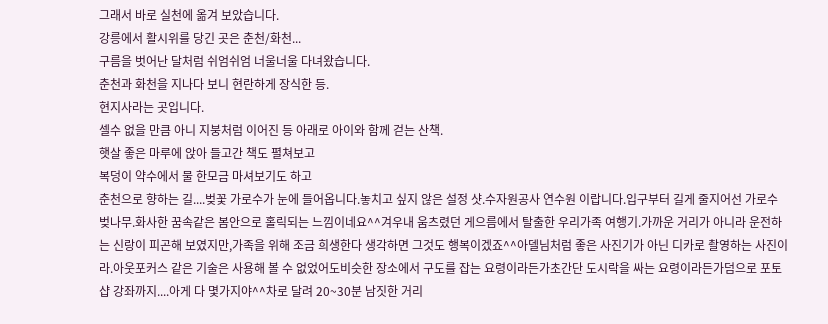그래서 바로 실천에 옮겨 보았습니다.
강릉에서 활시위를 당긴 곳은 춘천/화천...
구름을 벗어난 달처럼 쉬엄쉬엄 너울너울 다녀왔습니다.
춘천과 화천을 지나다 보니 현란하게 장식한 등.
현지사라는 곳입니다.
셀수 없을 만큼 아니 지붕처럼 이어진 등 아래로 아이와 함께 걷는 산책.
햇살 좋은 마루에 앉아 들고간 책도 펼쳐보고
복덩이 약수에서 물 한모금 마셔보기도 하고
춘천으로 향하는 길....벚꽃 가로수가 눈에 들어옵니다.놓치고 싶지 않은 설정 샷.수자원공사 연수원 이랍니다.입구부터 길게 줄지어선 가로수 벚나무.화사한 꿈속같은 봄안으로 홀릭되는 느낌이네요^^겨우내 움츠렸던 게으름에서 탈출한 우리가족 여행기.가까운 거리가 아니라 운전하는 신랑이 피곤해 보였지만,가족을 위해 조금 희생한다 생각하면 그것도 행복이겠죠^^아델님처럼 좋은 사진기가 아닌 디카로 촬영하는 사진이라.아웃포커스 같은 기술은 사용해 볼 수 없었어도비슷한 장소에서 구도를 잡는 요령이라든가초간단 도시락을 싸는 요령이라든가덤으로 포토샵 강좌까지....아게 다 몇가지야^^차로 달려 20~30분 남짓한 거리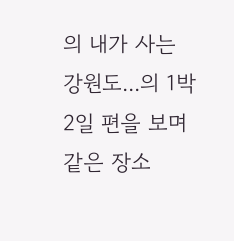의 내가 사는 강원도...의 1박2일 편을 보며같은 장소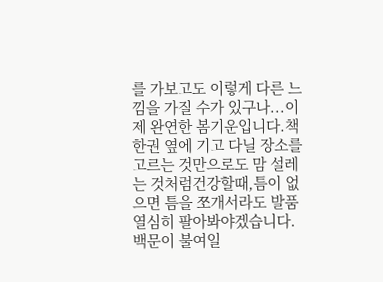를 가보고도 이렇게 다른 느낌을 가질 수가 있구나...이제 완연한 봄기운입니다.책한권 옆에 기고 다닐 장소를 고르는 것만으로도 맘 설레는 것처럼건강할때,틈이 없으면 틈을 쪼개서라도 발품 열심히 팔아봐야겠습니다.백문이 불여일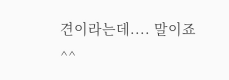견이라는데.... 말이죠^^